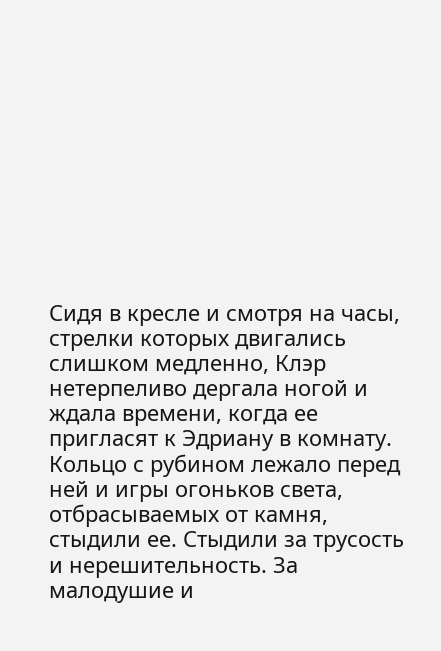Сидя в кресле и смотря на часы, стрелки которых двигались слишком медленно, Клэр нетерпеливо дергала ногой и ждала времени, когда ее пригласят к Эдриану в комнату.
Кольцо с рубином лежало перед ней и игры огоньков света, отбрасываемых от камня, стыдили ее. Стыдили за трусость и нерешительность. За малодушие и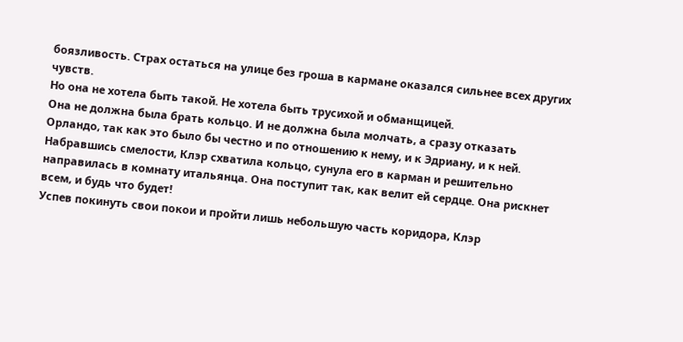боязливость. Страх остаться на улице без гроша в кармане оказался сильнее всех других чувств.
Но она не хотела быть такой. Не хотела быть трусихой и обманщицей.
Она не должна была брать кольцо. И не должна была молчать, а сразу отказать Орландо, так как это было бы честно и по отношению к нему, и к Эдриану, и к ней.
Набравшись смелости, Клэр схватила кольцо, сунула его в карман и решительно направилась в комнату итальянца. Она поступит так, как велит ей сердце. Она рискнет всем, и будь что будет!
Успев покинуть свои покои и пройти лишь небольшую часть коридора, Клэр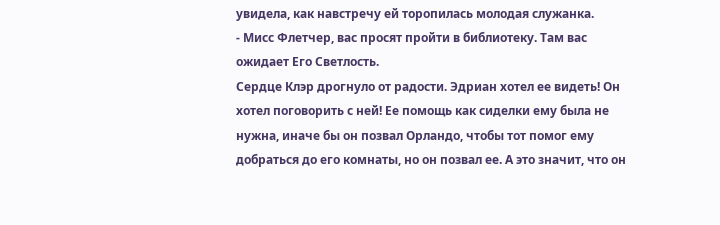увидела, как навстречу ей торопилась молодая служанка.
- Мисс Флетчер, вас просят пройти в библиотеку. Там вас ожидает Его Светлость.
Сердце Клэр дрогнуло от радости. Эдриан хотел ее видеть! Он хотел поговорить с ней! Ее помощь как сиделки ему была не нужна, иначе бы он позвал Орландо, чтобы тот помог ему добраться до его комнаты, но он позвал ее. А это значит, что он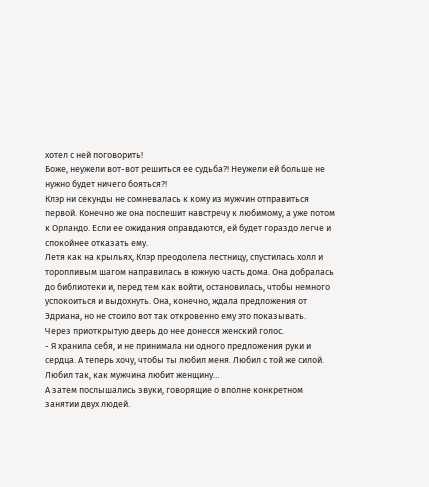хотел с ней поговорить!
Боже, неужели вот-вот решиться ее судьба?! Неужели ей больше не нужно будет ничего бояться?!
Клэр ни секунды не сомневалась к кому из мужчин отправиться первой. Конечно же она поспешит навстречу к любимому, а уже потом к Орландо. Если ее ожидания оправдаются, ей будет гораздо легче и спокойнее отказать ему.
Летя как на крыльях, Клэр преодолела лестницу, спустилась холл и торопливым шагом направилась в южную часть дома. Она добралась до библиотеки и, перед тем как войти, остановилась, чтобы немного успокоиться и выдохнуть. Она, конечно, ждала предложения от Эдриана, но не стоило вот так откровенно ему это показывать.
Через приоткрытую дверь до нее донесся женский голос.
- Я хранила себя, и не принимала ни одного предложения руки и сердца. А теперь хочу, чтобы ты любил меня. Любил с той же силой. Любил так, как мужчина любит женщину…
А затем послышались звуки, говорящие о вполне конкретном занятии двух людей.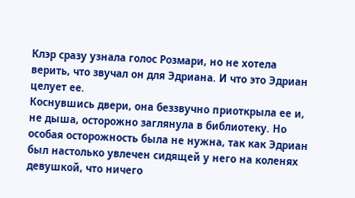Клэр сразу узнала голос Розмари, но не хотела верить, что звучал он для Эдриана. И что это Эдриан целует ее.
Коснувшись двери, она беззвучно приоткрыла ее и, не дыша, осторожно заглянула в библиотеку. Но особая осторожность была не нужна, так как Эдриан был настолько увлечен сидящей у него на коленях девушкой, что ничего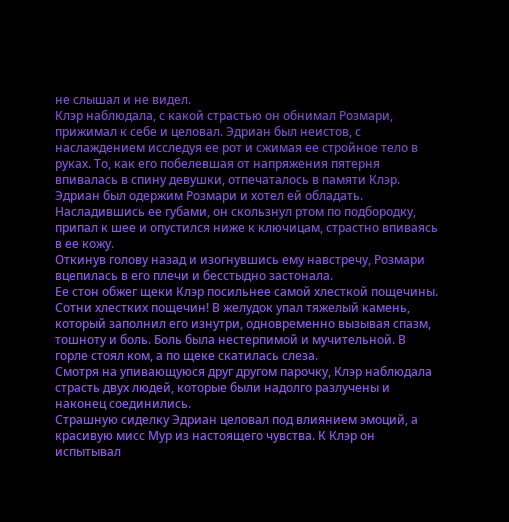не слышал и не видел.
Клэр наблюдала, с какой страстью он обнимал Розмари, прижимал к себе и целовал. Эдриан был неистов, с наслаждением исследуя ее рот и сжимая ее стройное тело в руках. То, как его побелевшая от напряжения пятерня впивалась в спину девушки, отпечаталось в памяти Клэр. Эдриан был одержим Розмари и хотел ей обладать.
Насладившись ее губами, он скользнул ртом по подбородку, припал к шее и опустился ниже к ключицам, страстно впиваясь в ее кожу.
Откинув голову назад и изогнувшись ему навстречу, Розмари вцепилась в его плечи и бесстыдно застонала.
Ее стон обжег щеки Клэр посильнее самой хлесткой пощечины. Сотни хлестких пощечин! В желудок упал тяжелый камень, который заполнил его изнутри, одновременно вызывая спазм, тошноту и боль. Боль была нестерпимой и мучительной. В горле стоял ком, а по щеке скатилась слеза.
Смотря на упивающуюся друг другом парочку, Клэр наблюдала страсть двух людей, которые были надолго разлучены и наконец соединились.
Страшную сиделку Эдриан целовал под влиянием эмоций, а красивую мисс Мур из настоящего чувства. К Клэр он испытывал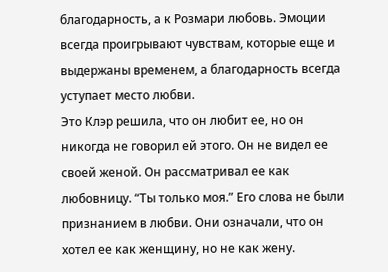благодарность, а к Розмари любовь. Эмоции всегда проигрывают чувствам, которые еще и выдержаны временем, а благодарность всегда уступает место любви.
Это Клэр решила, что он любит ее, но он никогда не говорил ей этого. Он не видел ее своей женой. Он рассматривал ее как любовницу. “Ты только моя.” Его слова не были признанием в любви. Они означали, что он хотел ее как женщину, но не как жену.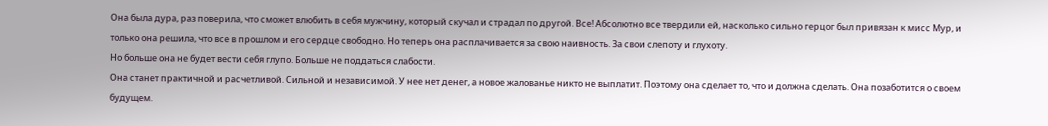Она была дура, раз поверила, что сможет влюбить в себя мужчину, который скучал и страдал по другой. Все! Абсолютно все твердили ей, насколько сильно герцог был привязан к мисс Мур, и только она решила, что все в прошлом и его сердце свободно. Но теперь она расплачивается за свою наивность. За свои слепоту и глухоту.
Но больше она не будет вести себя глупо. Больше не поддаться слабости.
Она станет практичной и расчетливой. Сильной и независимой. У нее нет денег, а новое жалованье никто не выплатит. Поэтому она сделает то, что и должна сделать. Она позаботится о своем будущем.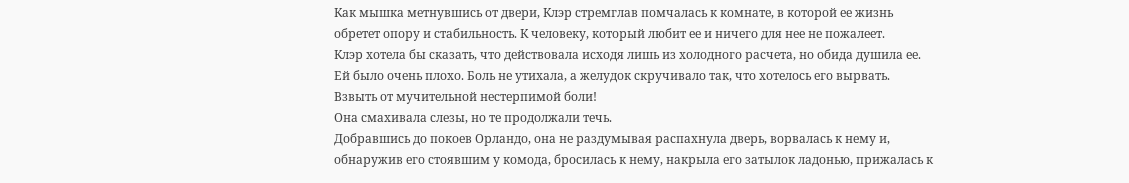Как мышка метнувшись от двери, Клэр стремглав помчалась к комнате, в которой ее жизнь обретет опору и стабильность. К человеку, который любит ее и ничего для нее не пожалеет.
Клэр хотела бы сказать, что действовала исходя лишь из холодного расчета, но обида душила ее. Ей было очень плохо. Боль не утихала, а желудок скручивало так, что хотелось его вырвать. Взвыть от мучительной нестерпимой боли!
Она смахивала слезы, но те продолжали течь.
Добравшись до покоев Орландо, она не раздумывая распахнула дверь, ворвалась к нему и, обнаружив его стоявшим у комода, бросилась к нему, накрыла его затылок ладонью, прижалась к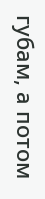губам, а потом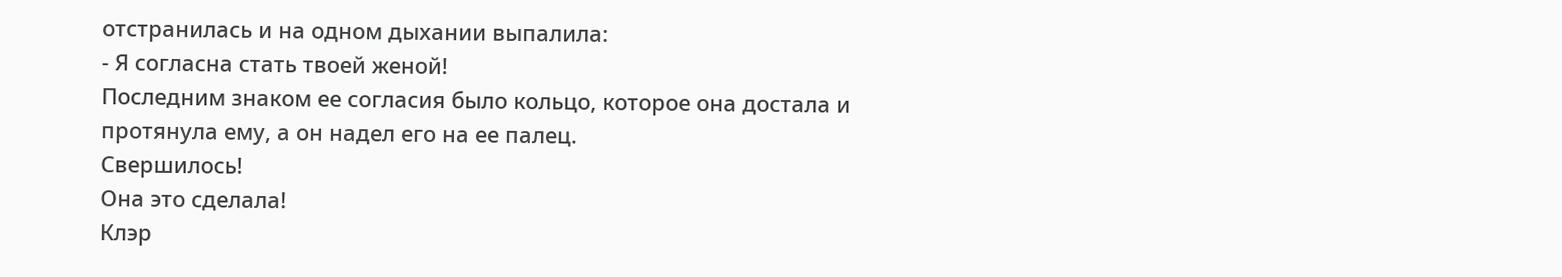отстранилась и на одном дыхании выпалила:
- Я согласна стать твоей женой!
Последним знаком ее согласия было кольцо, которое она достала и протянула ему, а он надел его на ее палец.
Свершилось!
Она это сделала!
Клэр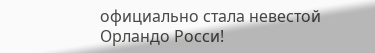официально стала невестой Орландо Росси!